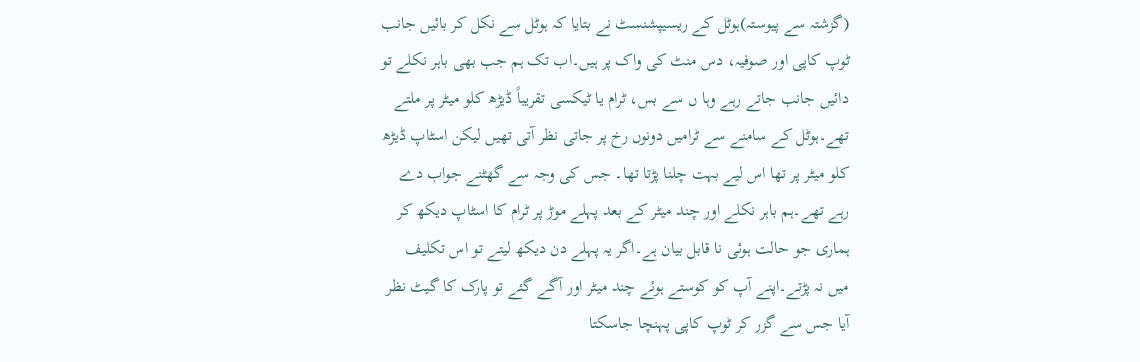(گزشتہ سے پیوستہ)ہوٹل کے ریسیپشنسٹ نے بتایا کہ ہوٹل سے نکل کر بائیں جانب ٹوپ کاپی اور صوفیہ، دس منٹ کی واک پر ہیں۔اب تک ہم جب بھی باہر نکلے تو دائیں جانب جاتے رہے وہا ں سے بس، ٹرام یا ٹیکسی تقریباً ڈیڑھ کلو میٹر پر ملتے تھے۔ہوٹل کے سامنے سے ٹرامیں دونوں رخ پر جاتی نظر آتی تھیں لیکن اسٹاپ ڈیڑھ کلو میٹر پر تھا اس لیے بہت چلنا پڑتا تھا۔ جس کی وجہ سے گھٹنے جواب دے رہے تھے۔ہم باہر نکلے اور چند میٹر کے بعد پہلے موڑ پر ٹرام کا اسٹاپ دیکھ کر ہماری جو حالت ہوئی نا قابل بیان ہے۔اگر یہ پہلے دن دیکھ لیتے تو اس تکلیف میں نہ پڑتے۔اپنے آپ کو کوستے ہوئے چند میٹر اور آگے گئے تو پارک کا گیٹ نظر آیا جس سے گزر کر ٹوپ کاپی پہنچا جاسکتا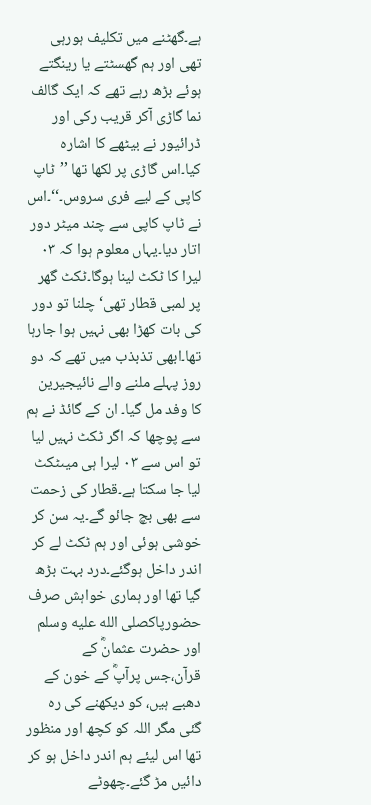ہے۔گھٹنے میں تکلیف ہورہی تھی اور ہم گھسٹتے یا رینگتے ہوئے بڑھ رہے تھے کہ ایک گالف نما گاڑی آکر قریب رکی اور ڈرائیور نے بیٹھے کا اشارہ کیا۔اس گاڑی پر لکھا تھا ’’ٹاپ کاپی کے لیے فری سروس۔‘‘۔اس نے ٹاپ کاپی سے چند میٹر دور اتار دیا۔یہاں معلوم ہوا کہ ۰۳ لیرا کا ٹکٹ لینا ہوگا۔ٹکٹ گھر پر لمبی قطار تھی‘چلنا تو دور کی بات کھڑا بھی نہیں ہوا جارہا تھا۔ابھی تذبذب میں تھے کہ دو روز پہلے ملنے والے نائیجیرین کا وفد مل گیا۔ ان کے گائڈ نے ہم سے پوچھا کہ اگر ٹکٹ نہیں لیا تو اس سے ۰۳ لیرا ہی میںٹکٹ لیا جا سکتا ہے۔قطار کی زحمت سے بھی بچ جائو گے۔یہ سن کر خوشی ہوئی اور ہم ٹکٹ لے کر اندر داخل ہوگئے۔درد بہت بڑھ گیا تھا اور ہماری خواہش صرف حضورپاکصلى الله عليه وسلم اور حضرت عثمانؓ کے قرآن،جس پرآپؓ کے خون کے دھبے ہیں، کو دیکھنے کی رہ گئی مگر اللہ کو کچھ اور منظور تھا اس لیئے ہم اندر داخل ہو کر دائیں مڑ گئے۔چھوٹے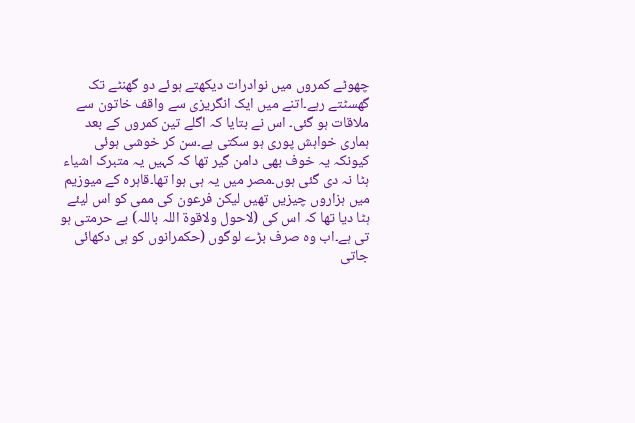چھوٹے کمروں میں نوادرات دیکھتے ہوئے دو گھنٹے تک گھسٹتے رہے۔اتنے میں ایک انگریزی سے واقف خاتون سے ملاقات ہو گئی۔ اس نے بتایا کہ اگلے تین کمروں کے بعد ہماری خواہش پوری ہو سکتی ہے۔سن کر خوشی ہوئی کیونکہ یہ خوف بھی دامن گیر تھا کہ کہیں یہ متبرک اشیاء ہٹا نہ دی گئی ہوں۔مصر میں یہ ہی ہوا تھا۔قاہرہ کے میوزیم میں ہزاروں چیزیں تھیں لیکن فرعون کی ممی کو اس لیئے ہٹا دیا تھا کہ اس کی (لاحول ولاقوۃ اللہ باللہ) بے حرمتی ہو تی ہے۔اب وہ صرف بڑے لوگوں (حکمرانوں کو ہی دکھائی جاتی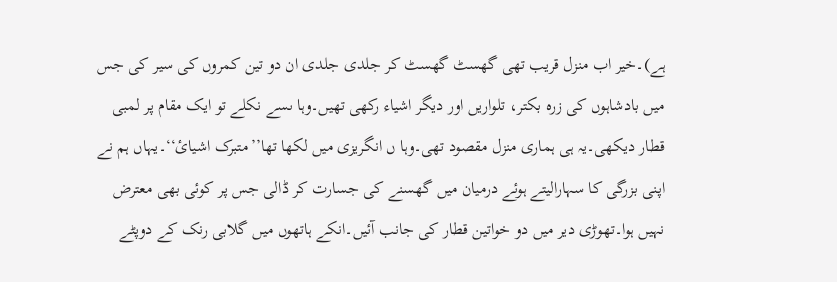ہے)۔خیر اب منزل قریب تھی گھسٹ گھسٹ کر جلدی جلدی ان دو تین کمروں کی سیر کی جس میں بادشاہوں کی زرہ بکتر، تلواریں اور دیگر اشیاء رکھی تھیں۔وہا ںسے نکلے تو ایک مقام پر لمبی قطار دیکھی۔یہ ہی ہماری منزل مقصود تھی۔وہا ں انگریزی میں لکھا تھا’’متبرک اشیائ‘‘۔یہاں ہم نے اپنی بزرگی کا سہارالیتے ہوئے درمیان میں گھسنے کی جسارت کر ڈالی جس پر کوئی بھی معترض نہیں ہوا۔تھوڑی دیر میں دو خواتین قطار کی جانب آئیں۔انکے ہاتھوں میں گلابی رنک کے دوپٹے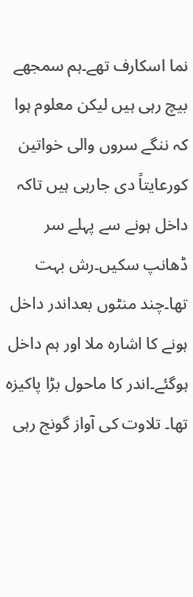نما اسکارف تھے۔ہم سمجھے بیچ رہی ہیں لیکن معلوم ہوا کہ ننگے سروں والی خواتین کورعایتاً دی جارہی ہیں تاکہ داخل ہونے سے پہلے سر ڈھانپ سکیں۔رش بہت تھا۔چند منٹوں بعداندر داخل ہونے کا اشارہ ملا اور ہم داخل ہوگئے۔اندر کا ماحول بڑا پاکیزہ تھا۔ تلاوت کی آواز گونج رہی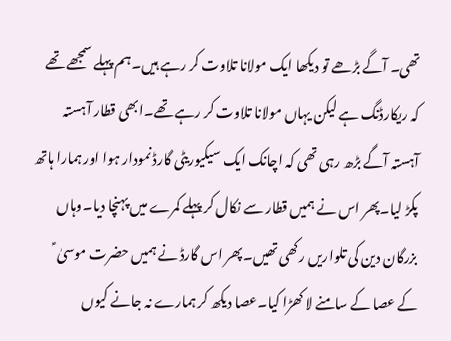تھی۔ آگے بڑھے تو دیکھا ایک مولانا تلاوت کر رہے ہیں۔ہم پہلے سمجھے تھے کہ ریکارڈنگ ہے لیکن یہاں مولانا تلاوت کر رہے تھے۔ابھی قطار آہستہ آہستہ آگے بڑھ رہی تھی کہ اچانک ایک سیکیوریٹی گارڈ نمودار ہوا اور ہمارا ہاتھ پکڑ لیا۔پھر اس نے ہمیں قطار سے نکال کر پہلے کمرے میں پہنچا دیا۔وہاں بزرگان دین کی تلواریں رکھی تھیں۔پھر اس گارڈ نے ہمیں حضرت موسیٰ ؑ کے عصا کے سامنے لا کھڑا کیا۔عصا دیکھ کر ہمارے نہ جانے کیوں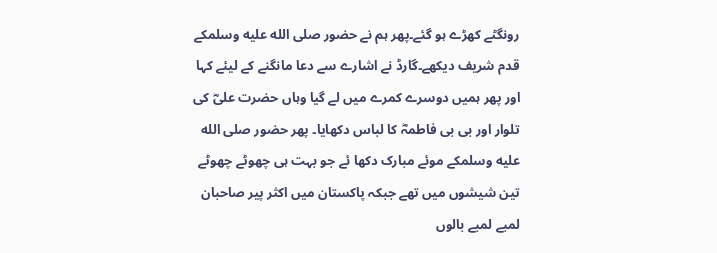رونگٹے کھڑے ہو گئے۔پھر ہم نے حضور صلى الله عليه وسلمکے قدم شریف دیکھے۔گارڈ نے اشارے سے دعا مانگنے کے لیئے کہا اور پھر ہمیں دوسرے کمرے میں لے گیا وہاں حضرت علیؓ کی تلوار اور بی بی فاطمہؓ کا لباس دکھایا۔ پھر حضور صلى الله عليه وسلمکے موئے مبارک دکھا ئے جو بہت ہی چھوٹے چھوٹے تین شیشوں میں تھے جبکہ پاکستان میں اکثر پیر صاحبان لمبے لمبے بالوں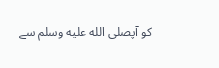کو آپصلى الله عليه وسلم سے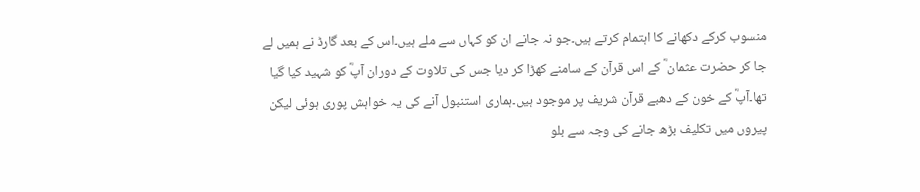منسوب کرکے دکھانے کا اہتمام کرتے ہیں۔جو نہ جانے ان کو کہاں سے ملے ہیں۔اس کے بعد گارڈ نے ہمیں لے جا کر حضرت عثمان ؓ کے اس قرآن کے سامنے کھڑا کر دیا جس کی تلاوت کے دوران آپؓ کو شہید کیا گیا تھا۔آپؓ کے خون کے دھبے قرآن شریف پر موجود ہیں۔ہماری استنبول آنے کی یہ خواہش پوری ہوئی لیکن پیروں میں تکلیف بڑھ جانے کی وجہ سے بلو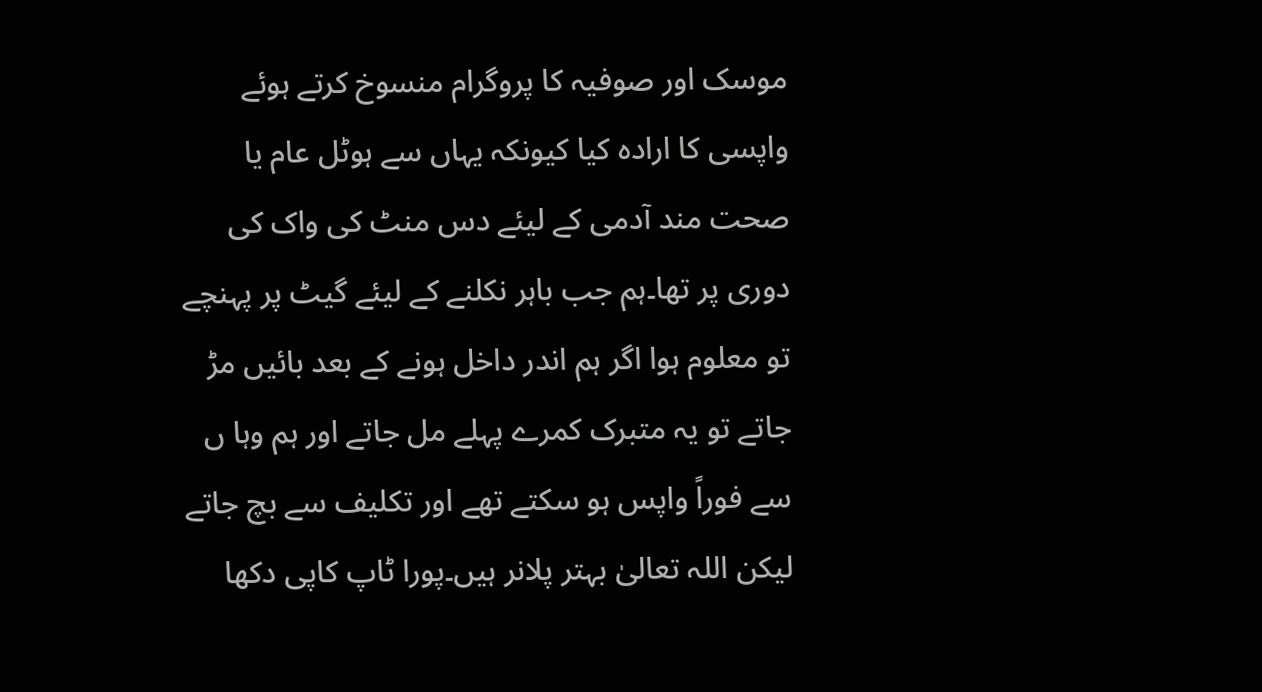موسک اور صوفیہ کا پروگرام منسوخ کرتے ہوئے واپسی کا ارادہ کیا کیونکہ یہاں سے ہوٹل عام یا صحت مند آدمی کے لیئے دس منٹ کی واک کی دوری پر تھا۔ہم جب باہر نکلنے کے لیئے گیٹ پر پہنچے تو معلوم ہوا اگر ہم اندر داخل ہونے کے بعد بائیں مڑ جاتے تو یہ متبرک کمرے پہلے مل جاتے اور ہم وہا ں سے فوراً واپس ہو سکتے تھے اور تکلیف سے بچ جاتے لیکن اللہ تعالیٰ بہتر پلانر ہیں۔پورا ٹاپ کاپی دکھا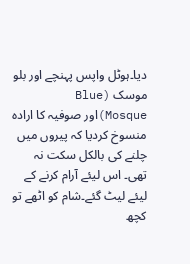دیا۔ہوٹل واپس پہنچے اور بلو موسک (Blue Mosque)اور صوفیہ کا ارادہ منسوخ کردیا کہ پیروں میں چلنے کی بالکل سکت نہ تھی۔ اس لیئے آرام کرنے کے لیئے لیٹ گئے۔شام کو اٹھے تو کچھ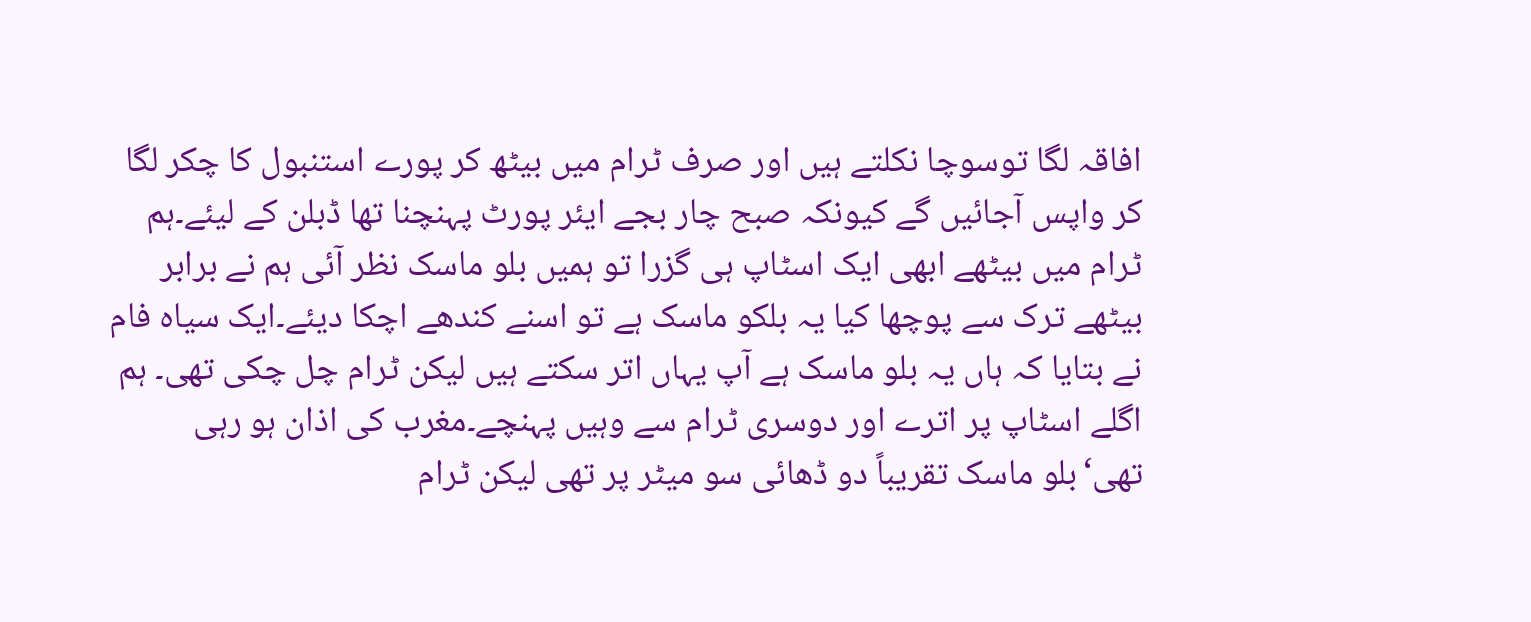افاقہ لگا توسوچا نکلتے ہیں اور صرف ٹرام میں بیٹھ کر پورے استنبول کا چکر لگا کر واپس آجائیں گے کیونکہ صبح چار بجے ایئر پورٹ پہنچنا تھا ڈبلن کے لیئے۔ہم ٹرام میں بیٹھے ابھی ایک اسٹاپ ہی گزرا تو ہمیں بلو ماسک نظر آئی ہم نے برابر بیٹھے ترک سے پوچھا کیا یہ بلکو ماسک ہے تو اسنے کندھے اچکا دیئے۔ایک سیاہ فام نے بتایا کہ ہاں یہ بلو ماسک ہے آپ یہاں اتر سکتے ہیں لیکن ٹرام چل چکی تھی۔ ہم اگلے اسٹاپ پر اترے اور دوسری ٹرام سے وہیں پہنچے۔مغرب کی اذان ہو رہی تھی‘بلو ماسک تقریباً دو ڈھائی سو میٹر پر تھی لیکن ٹرام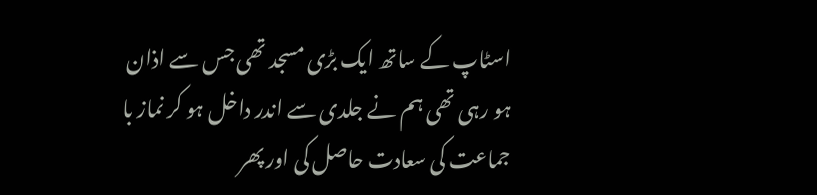اسٹاپ کے ساتھ ایک بڑی مسجد تھی جس سے اذان ہو رہی تھی ہم نے جلدی سے اندر داخل ہو کر نماز با جماعت کی سعادت حاصل کی اور پھر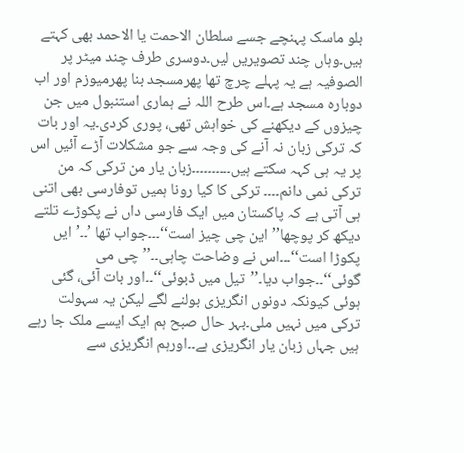بلو ماسک پہنچے جسے سلطان الاحمت یا الاحمد بھی کہتے ہیں۔وہاں چند تصویریں لیں۔دوسری طرف چند میٹر پر الصوفیہ ہے یہ پہلے چرچ تھا پھرمسجد بنا پھرمیوزم اور اب دوبارہ مسجد ہے۔اس طرح اللہ نے ہماری استنبول میں جن چیزوں کے دیکھنے کی خواہش تھی، پوری کردی۔یہ اور بات کہ ترکی زبان نہ آنے کی وجہ سے جو مشکلات آڑے آئیں اس پر یہ ہی کہہ سکتے ہیں۔۔۔۔۔۔۔۔۔۔زبان یار من ترکی کہ من ترکی نمی دانم۔۔۔۔ ترکی کا کیا رونا ہمیں توفارسی بھی اتنی ہی آتی ہے کہ پاکستان میں ایک فارسی داں نے پکوڑے تلتے دیکھ کر پوچھا’’این چی چیز است‘‘۔۔۔جواب تھا ’۔۔’ایں پکوڑا است‘‘۔۔۔اس نے وضاحت چاہی۔۔’’چی می گوئی‘‘۔۔جواب دیا۔’’تیل میں ڈبوئی‘‘۔۔اور بات آئی، گئی ہوئی کیونکہ دونوں انگریزی بولنے لگے لیکن یہ سہولت ترکی میں نہیں ملی۔بہر حال صبح ہم ایک ایسے ملک جا رہے ہیں جہاں زبان یار انگریزی ہے۔۔اورہم انگریزی سے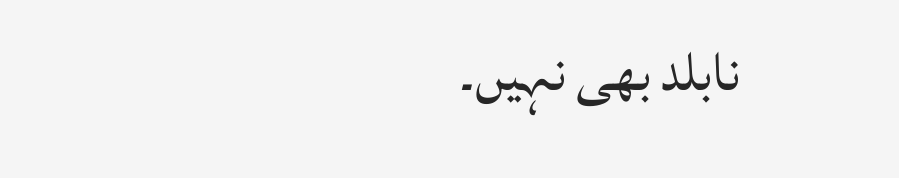نابلد بھی نہیں۔